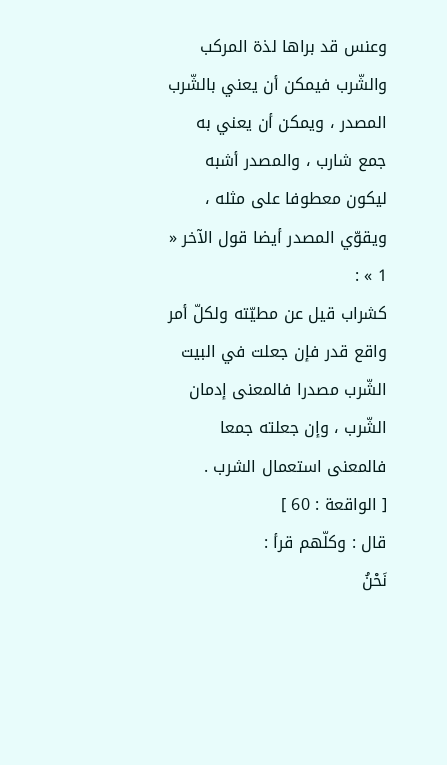وعنس قد براها لذة المركب والشّرب فيمكن أن يعني بالشّرب المصدر ، ويمكن أن يعني به جمع شارب ، والمصدر أشبه ليكون معطوفا على مثله ، ويقوّي المصدر أيضا قول الآخر « 1 » :
كشراب قيل عن مطيّته ولكلّ أمر واقع قدر فإن جعلت في البيت الشّرب مصدرا فالمعنى إدمان الشّرب ، وإن جعلته جمعا فالمعنى استعمال الشرب .
[ الواقعة : 60 ]
قال : وكلّهم قرأ :
نَحْنُ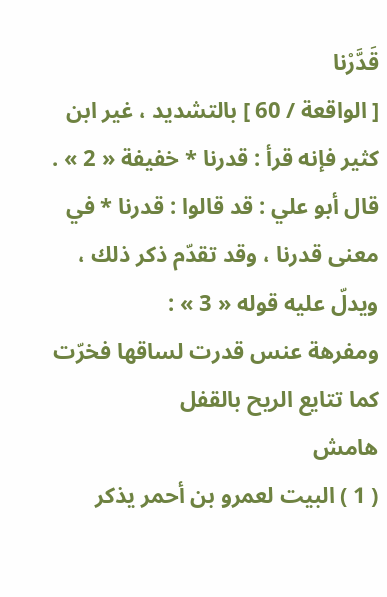قَدَّرْنا
[ الواقعة / 60 ] بالتشديد ، غير ابن كثير فإنه قرأ : قدرنا * خفيفة « 2 » .
قال أبو علي : قد قالوا : قدرنا * في معنى قدرنا ، وقد تقدّم ذكر ذلك ، ويدلّ عليه قوله « 3 » :
ومفرهة عنس قدرت لساقها فخرّت كما تتايع الريح بالقفل
هامش
( 1 ) البيت لعمرو بن أحمر يذكر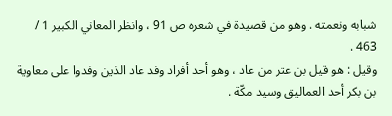شبابه ونعمته . وهو من قصيدة في شعره ص 91 ، وانظر المعاني الكبير 1 / 463 .
وقيل : هو قيل بن عتر من عاد ، وهو أحد أفراد وفد عاد الذين وفدوا على معاوية بن بكر أحد العماليق وسيد مكّة .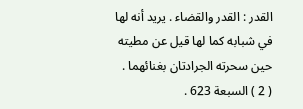القدر : القدر والقضاء . يريد أنه لها في شبابه كما لها قيل عن مطيته حين سحرته الجرادتان بغنائهما .
( 2 ) السبعة 623 .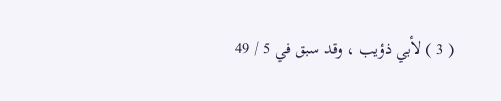( 3 ) لأبي ذؤيب ، وقد سبق في 5 / 49